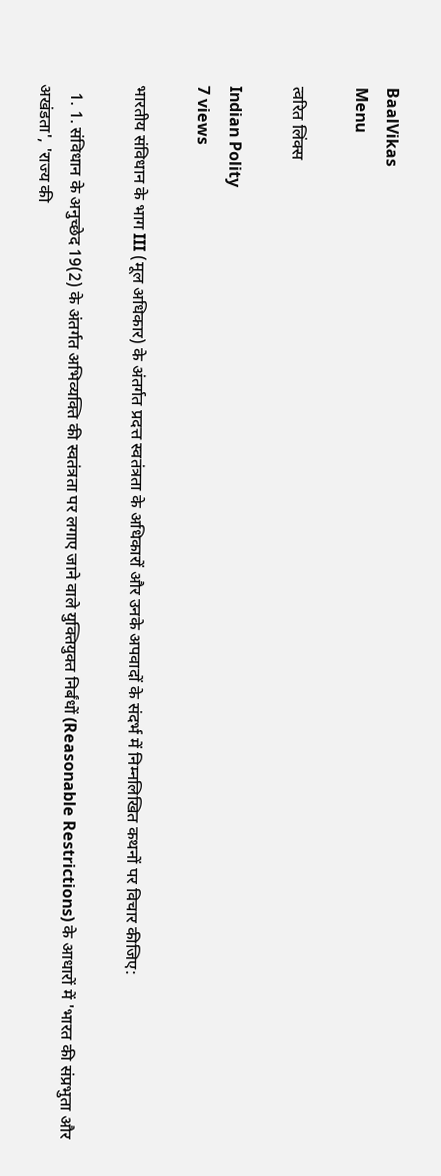BaalVikas
Menu

त्वरित लिंक्स

Indian Polity
7 views

भारतीय संविधान के भाग III (मूल अधिकार) के अंतर्गत प्रदत्त स्वतंत्रता के अधिकारों और उनके अपवादों के संदर्भ में निम्नलिखित कथनों पर विचार कीजिए:

  1. 1. संविधान के अनुच्छेद 19(2) के अंतर्गत अभिव्यक्ति की स्वतंत्रता पर लगाए जाने वाले युक्तियुक्त निर्बंधों (Reasonable Restrictions) के आधारों में 'भारत की संप्रभुता और अखंडता', 'राज्य की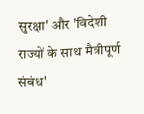सुरक्षा' और 'विदेशी राज्यों के साथ मैत्रीपूर्ण संबंध'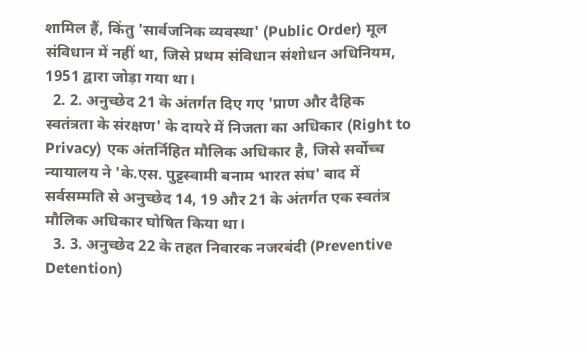शामिल हैं, किंतु 'सार्वजनिक व्यवस्था' (Public Order) मूल संविधान में नहीं था, जिसे प्रथम संविधान संशोधन अधिनियम, 1951 द्वारा जोड़ा गया था।
  2. 2. अनुच्छेद 21 के अंतर्गत दिए गए 'प्राण और दैहिक स्वतंत्रता के संरक्षण' के दायरे में निजता का अधिकार (Right to Privacy) एक अंतर्निहित मौलिक अधिकार है, जिसे सर्वोच्च न्यायालय ने 'के.एस. पुट्टस्वामी बनाम भारत संघ' बाद में सर्वसम्मति से अनुच्छेद 14, 19 और 21 के अंतर्गत एक स्वतंत्र मौलिक अधिकार घोषित किया था।
  3. 3. अनुच्छेद 22 के तहत निवारक नजरबंदी (Preventive Detention)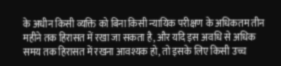के अधीन किसी व्यक्ति को बिना किसी न्यायिक परीक्षण के अधिकतम तीन महीने तक हिरासत में रखा जा सकता है, और यदि इस अवधि से अधिक समय तक हिरासत में रखना आवश्यक हो, तो इसके लिए किसी उच्च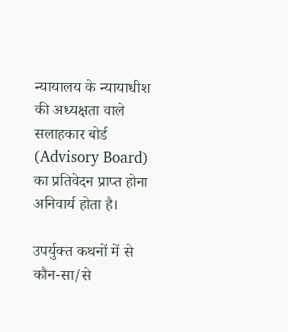न्यायालय के न्यायाधीश की अध्यक्षता वाले सलाहकार बोर्ड (Advisory Board) का प्रतिवेदन प्राप्त होना अनिवार्य होता है।

उपर्युक्त कथनों में से कौन-सा/से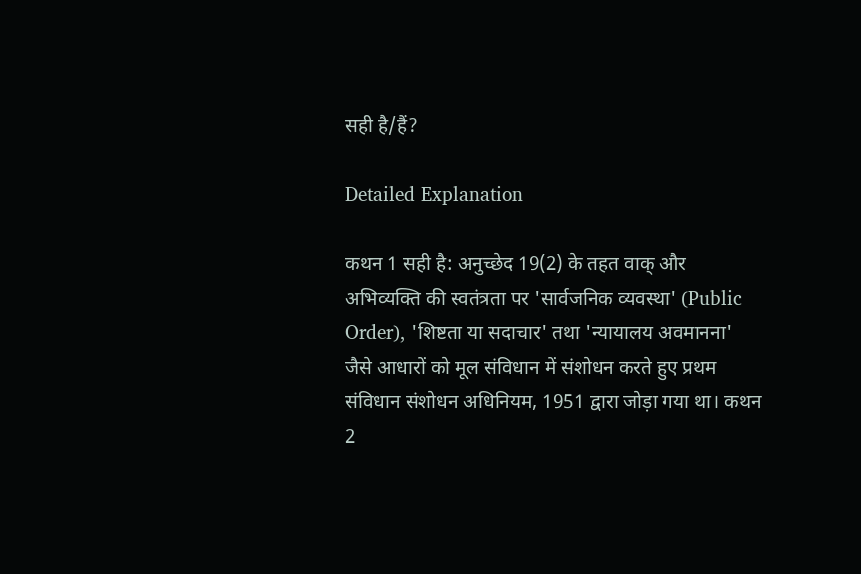सही है/हैं?

Detailed Explanation

कथन 1 सही है: अनुच्छेद 19(2) के तहत वाक् और अभिव्यक्ति की स्वतंत्रता पर 'सार्वजनिक व्यवस्था' (Public Order), 'शिष्टता या सदाचार' तथा 'न्यायालय अवमानना' जैसे आधारों को मूल संविधान में संशोधन करते हुए प्रथम संविधान संशोधन अधिनियम, 1951 द्वारा जोड़ा गया था। कथन 2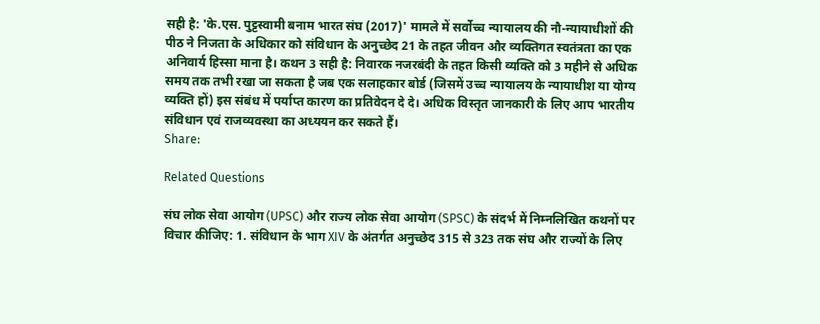सही है: 'के.एस. पुट्टस्वामी बनाम भारत संघ (2017)' मामले में सर्वोच्च न्यायालय की नौ-न्यायाधीशों की पीठ ने निजता के अधिकार को संविधान के अनुच्छेद 21 के तहत जीवन और व्यक्तिगत स्वतंत्रता का एक अनिवार्य हिस्सा माना है। कथन 3 सही है: निवारक नजरबंदी के तहत किसी व्यक्ति को 3 महीने से अधिक समय तक तभी रखा जा सकता है जब एक सलाहकार बोर्ड (जिसमें उच्च न्यायालय के न्यायाधीश या योग्य व्यक्ति हों) इस संबंध में पर्याप्त कारण का प्रतिवेदन दे दे। अधिक विस्तृत जानकारी के लिए आप भारतीय संविधान एवं राजव्यवस्था का अध्ययन कर सकते हैं।
Share:

Related Questions

संघ लोक सेवा आयोग (UPSC) और राज्य लोक सेवा आयोग (SPSC) के संदर्भ में निम्नलिखित कथनों पर विचार कीजिए: 1. संविधान के भाग XIV के अंतर्गत अनुच्छेद 315 से 323 तक संघ और राज्यों के लिए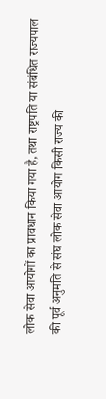लोक सेवा आयोगों का प्रावधान किया गया है, तथा राष्ट्रपति या संबंधित राज्यपाल की पूर्व अनुमति से संघ लोक सेवा आयोग किसी राज्य की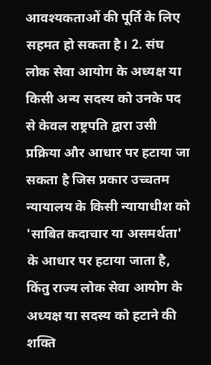आवश्यकताओं की पूर्ति के लिए सहमत हो सकता है। 2. संघ लोक सेवा आयोग के अध्यक्ष या किसी अन्य सदस्य को उनके पद से केवल राष्ट्रपति द्वारा उसी प्रक्रिया और आधार पर हटाया जा सकता है जिस प्रकार उच्चतम न्यायालय के किसी न्यायाधीश को 'साबित कदाचार या असमर्थता' के आधार पर हटाया जाता है, किंतु राज्य लोक सेवा आयोग के अध्यक्ष या सदस्य को हटाने की शक्ति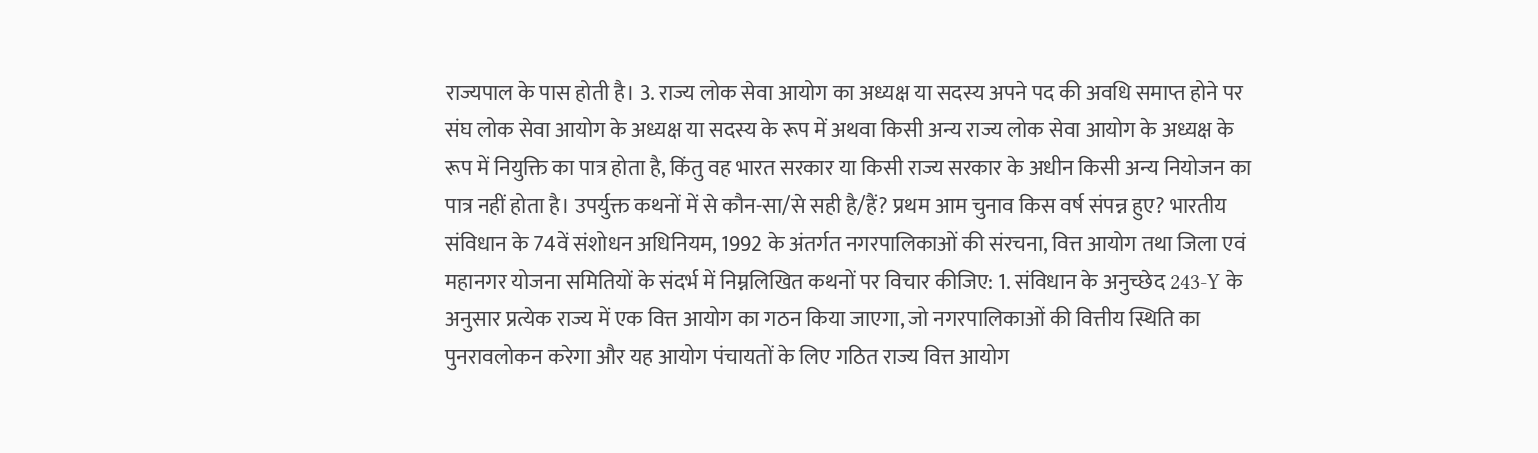राज्यपाल के पास होती है। 3. राज्य लोक सेवा आयोग का अध्यक्ष या सदस्य अपने पद की अवधि समाप्त होने पर संघ लोक सेवा आयोग के अध्यक्ष या सदस्य के रूप में अथवा किसी अन्य राज्य लोक सेवा आयोग के अध्यक्ष के रूप में नियुक्ति का पात्र होता है, किंतु वह भारत सरकार या किसी राज्य सरकार के अधीन किसी अन्य नियोजन का पात्र नहीं होता है। उपर्युक्त कथनों में से कौन-सा/से सही है/हैं? प्रथम आम चुनाव किस वर्ष संपन्न हुए? भारतीय संविधान के 74वें संशोधन अधिनियम, 1992 के अंतर्गत नगरपालिकाओं की संरचना, वित्त आयोग तथा जिला एवं महानगर योजना समितियों के संदर्भ में निम्नलिखित कथनों पर विचार कीजिए: 1. संविधान के अनुच्छेद 243-Y के अनुसार प्रत्येक राज्य में एक वित्त आयोग का गठन किया जाएगा, जो नगरपालिकाओं की वित्तीय स्थिति का पुनरावलोकन करेगा और यह आयोग पंचायतों के लिए गठित राज्य वित्त आयोग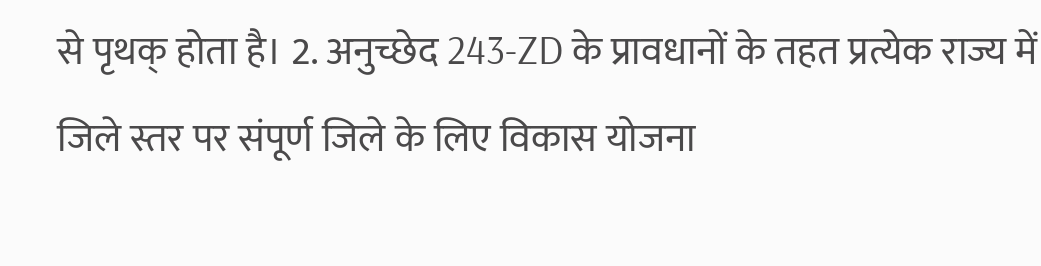से पृथक् होता है। 2. अनुच्छेद 243-ZD के प्रावधानों के तहत प्रत्येक राज्य में जिले स्तर पर संपूर्ण जिले के लिए विकास योजना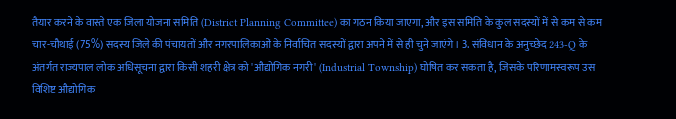तैयार करने के वास्ते एक जिला योजना समिति (District Planning Committee) का गठन किया जाएगा, और इस समिति के कुल सदस्यों में से कम से कम चार-चौथाई (75%) सदस्य जिले की पंचायतों और नगरपालिकाओं के निर्वाचित सदस्यों द्वारा अपने में से ही चुने जाएंगे। 3. संविधान के अनुच्छेद 243-Q के अंतर्गत राज्यपाल लोक अधिसूचना द्वारा किसी शहरी क्षेत्र को 'औद्योगिक नगरी' (Industrial Township) घोषित कर सकता है, जिसके परिणामस्वरूप उस विशिष्ट औद्योगिक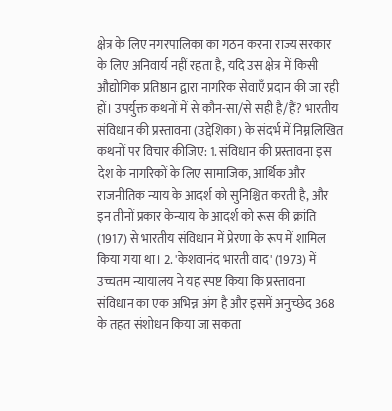क्षेत्र के लिए नगरपालिका का गठन करना राज्य सरकार के लिए अनिवार्य नहीं रहता है, यदि उस क्षेत्र में किसी औद्योगिक प्रतिष्ठान द्वारा नागरिक सेवाएँ प्रदान की जा रही हों। उपर्युक्त कथनों में से कौन-सा/से सही है/हैं? भारतीय संविधान की प्रस्तावना (उद्देशिका) के संदर्भ में निम्नलिखित कथनों पर विचार कीजिए: 1. संविधान की प्रस्तावना इस देश के नागरिकों के लिए सामाजिक, आर्थिक और राजनीतिक न्याय के आदर्श को सुनिश्चित करती है, और इन तीनों प्रकार केन्याय के आदर्श को रूस की क्रांति (1917) से भारतीय संविधान में प्रेरणा के रूप में शामिल किया गया था। 2. 'केशवानंद भारती वाद' (1973) में उच्चतम न्यायालय ने यह स्पष्ट किया कि प्रस्तावना संविधान का एक अभिन्न अंग है और इसमें अनुच्छेद 368 के तहत संशोधन किया जा सकता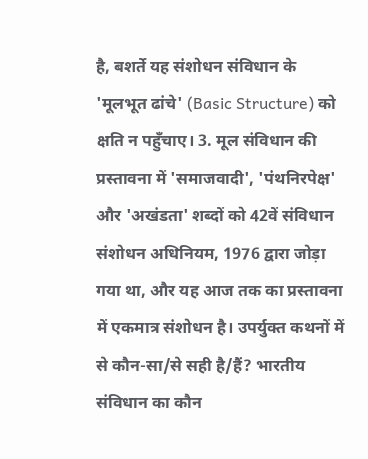है, बशर्ते यह संशोधन संविधान के 'मूलभूत ढांचे' (Basic Structure) को क्षति न पहुँचाए। 3. मूल संविधान की प्रस्तावना में 'समाजवादी', 'पंथनिरपेक्ष' और 'अखंडता' शब्दों को 42वें संविधान संशोधन अधिनियम, 1976 द्वारा जोड़ा गया था, और यह आज तक का प्रस्तावना में एकमात्र संशोधन है। उपर्युक्त कथनों में से कौन-सा/से सही है/हैं? भारतीय संविधान का कौन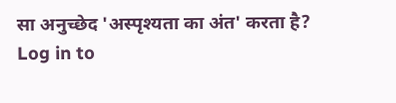सा अनुच्छेद 'अस्पृश्यता का अंत' करता है?
Log in to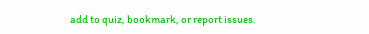add to quiz, bookmark, or report issues.